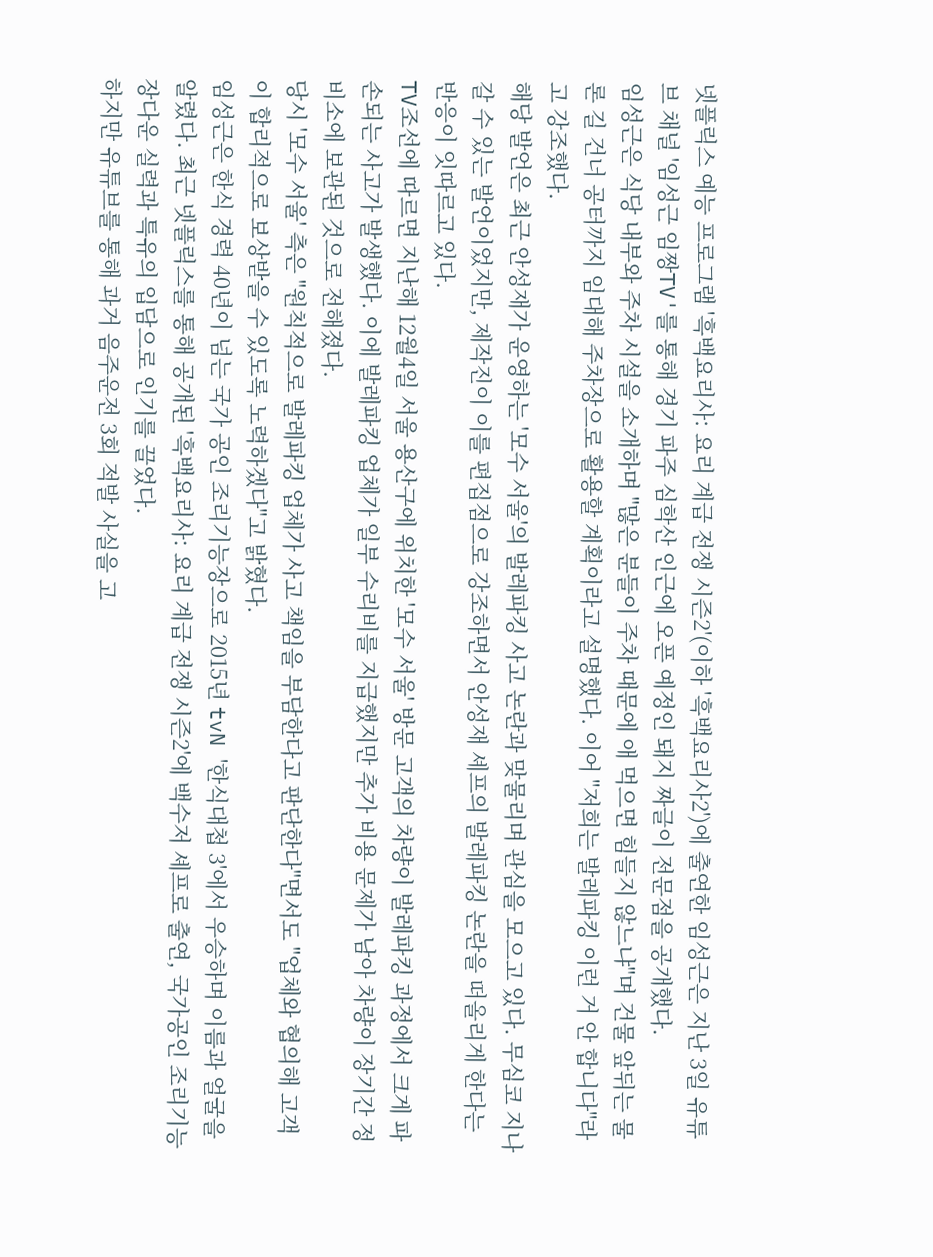넷플릭스 예능 프로그램 '흑백요리사: 요리 계급 전쟁 시즌2'(이하 '흑백요리사2')에 출연한 임성근은 지난 3일 유튜브 채널 '임성근 임짱TV'를 통해 경기 파주 심학산 인근에 오픈 예정인 돼지 짜글이 전문점을 공개했다.
임성근은 식당 내부와 주차 시설을 소개하며 "많은 분들이 주차 때문에 애 먹으면 힘들지 않느냐"며 건물 앞뒤는 물론 길 건너 공터까지 임대해 주차장으로 활용할 계획이라고 설명했다. 이어 "저희는 발레파킹 이런 거 안 합니다"라고 강조했다.
해당 발언은 최근 안성재가 운영하는 '모수 서울'의 발레파킹 사고 논란과 맞물리며 관심을 모으고 있다. 무심코 지나갈 수 있는 발언이었지만, 제작진이 이를 편집점으로 강조하면서 안성재 셰프의 발레파킹 논란을 떠올리게 한다는 반응이 잇따르고 있다.
TV조선에 따르면 지난해 12월4일 서울 용산구에 위치한 '모수 서울' 방문 고객의 차량이 발레파킹 과정에서 크게 파손되는 사고가 발생했다. 이에 발레파킹 업체가 일부 수리비를 지급했지만 추가 비용 문제가 남아 차량이 장기간 정비소에 보관된 것으로 전해졌다.
당시 '모수 서울' 측은 "원칙적으로 발레파킹 업체가 사고 책임을 부담한다고 판단한다"면서도 "업체와 협의해 고객이 합리적으로 보상받을 수 있도록 노력하겠다"고 밝혔다.
임성근은 한식 경력 40년이 넘는 국가 공인 조리기능장으로 2015년 tvN '한식대첩 3'에서 우승하며 이름과 얼굴을 알렸다. 최근 넷플릭스를 통해 공개된 '흑백요리사: 요리 계급 전쟁 시즌2'에 백수저 셰프로 출연, 국가공인 조리기능장다운 실력과 특유의 입담으로 인기를 끌었다.
하지만 유튜브를 통해 과거 음주운전 3회 적발 사실을 고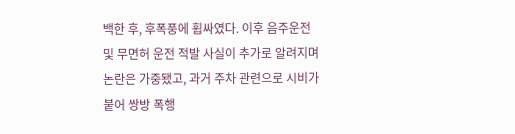백한 후, 후폭풍에 휩싸였다. 이후 음주운전 및 무면허 운전 적발 사실이 추가로 알려지며 논란은 가중됐고, 과거 주차 관련으로 시비가 붙어 쌍방 폭행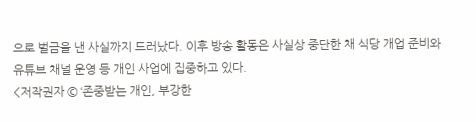으로 벌금을 낸 사실까지 드러났다. 이후 방송 활동은 사실상 중단한 채 식당 개업 준비와 유튜브 채널 운영 등 개인 사업에 집중하고 있다.
<저작권자 © ‘존중받는 개인, 부강한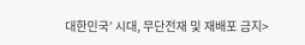대한민국’ 시대, 무단전재 및 재배포 금지>